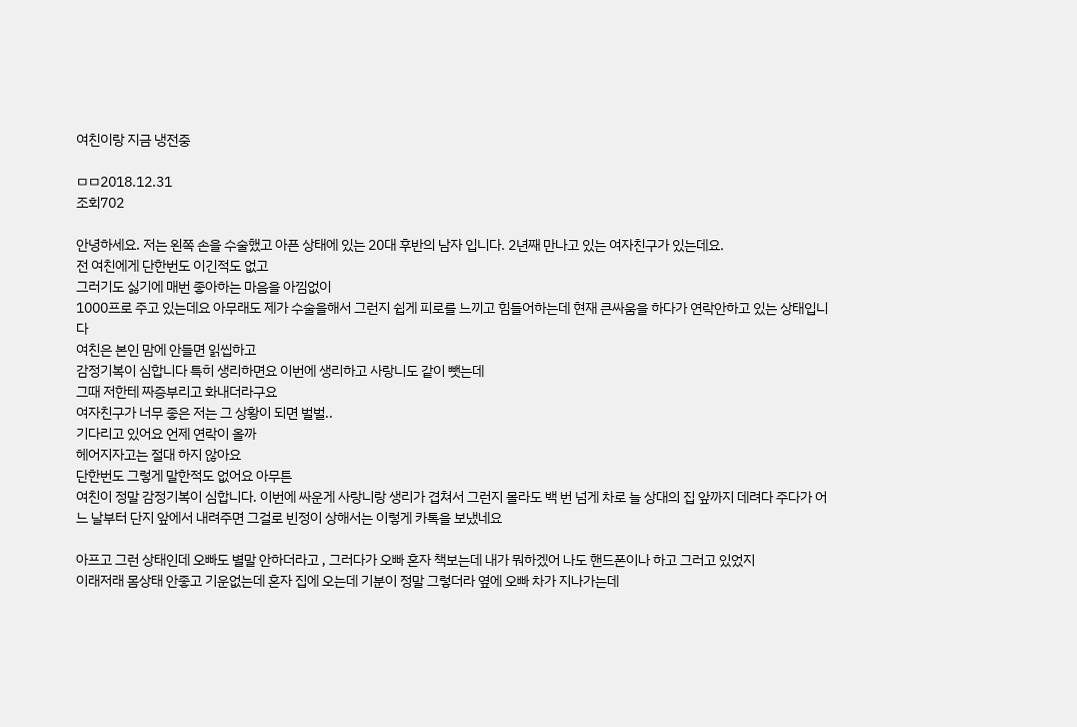여친이랑 지금 냉전중

ㅁㅁ2018.12.31
조회702

안녕하세요. 저는 왼쪽 손을 수술했고 아픈 상태에 있는 20대 후반의 남자 입니다. 2년째 만나고 있는 여자친구가 있는데요.
전 여친에게 단한번도 이긴적도 없고
그러기도 싫기에 매번 좋아하는 마음을 아낌없이
1000프로 주고 있는데요 아무래도 제가 수술을해서 그런지 쉽게 피로를 느끼고 힘들어하는데 현재 큰싸움을 하다가 연락안하고 있는 상태입니다
여친은 본인 맘에 안들면 읽씹하고
감정기복이 심합니다 특히 생리하면요 이번에 생리하고 사랑니도 같이 뺏는데
그때 저한테 짜증부리고 화내더라구요
여자친구가 너무 좋은 저는 그 상황이 되면 벌벌..
기다리고 있어요 언제 연락이 올까
헤어지자고는 절대 하지 않아요
단한번도 그렇게 말한적도 없어요 아무튼
여친이 정말 감정기복이 심합니다. 이번에 싸운게 사랑니랑 생리가 겹쳐서 그런지 몰라도 백 번 넘게 차로 늘 상대의 집 앞까지 데려다 주다가 어느 날부터 단지 앞에서 내려주면 그걸로 빈정이 상해서는 이렇게 카톡을 보냈네요

아프고 그런 상태인데 오빠도 별말 안하더라고 , 그러다가 오빠 혼자 책보는데 내가 뭐하겠어 나도 핸드폰이나 하고 그러고 있었지
이래저래 몸상태 안좋고 기운없는데 혼자 집에 오는데 기분이 정말 그렇더라 옆에 오빠 차가 지나가는데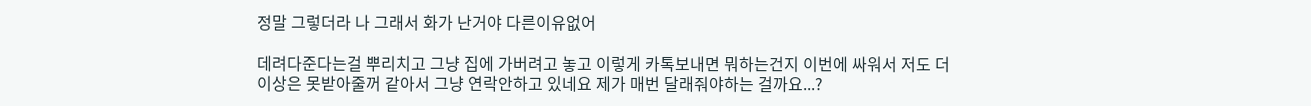정말 그렇더라 나 그래서 화가 난거야 다른이유없어

데려다준다는걸 뿌리치고 그냥 집에 가버려고 놓고 이렇게 카톡보내면 뭐하는건지 이번에 싸워서 저도 더이상은 못받아줄꺼 같아서 그냥 연락안하고 있네요 제가 매번 달래줘야하는 걸까요...?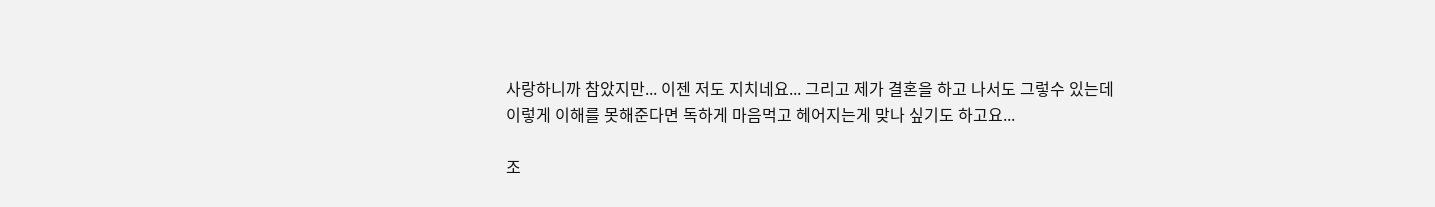사랑하니까 참았지만... 이젠 저도 지치네요... 그리고 제가 결혼을 하고 나서도 그렇수 있는데 이렇게 이해를 못해준다면 독하게 마음먹고 헤어지는게 맞나 싶기도 하고요...

조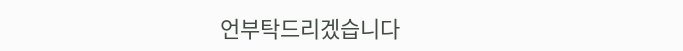언부탁드리겠습니다